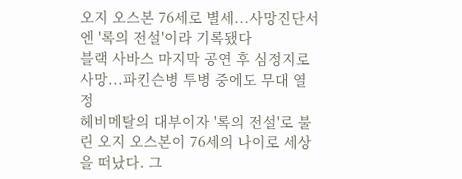오지 오스본 76세로 별세...사망진단서엔 '록의 전설'이라 기록됐다
블랙 사바스 마지막 공연 후 심정지로 사망...파킨슨병 투병 중에도 무대 열정
헤비메탈의 대부이자 '록의 전설'로 불린 오지 오스본이 76세의 나이로 세상을 떠났다. 그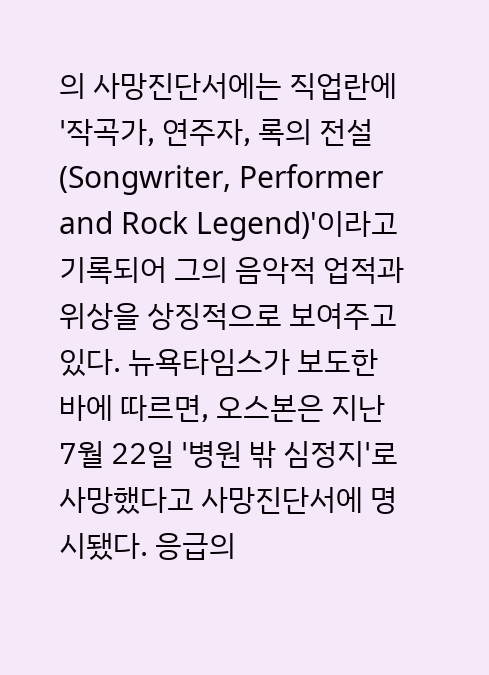의 사망진단서에는 직업란에 '작곡가, 연주자, 록의 전설(Songwriter, Performer and Rock Legend)'이라고 기록되어 그의 음악적 업적과 위상을 상징적으로 보여주고 있다. 뉴욕타임스가 보도한 바에 따르면, 오스본은 지난 7월 22일 '병원 밖 심정지'로 사망했다고 사망진단서에 명시됐다. 응급의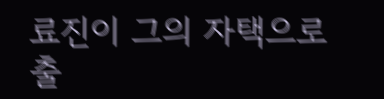료진이 그의 자택으로 출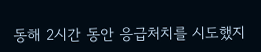동해 2시간 동안 응급처치를 시도했지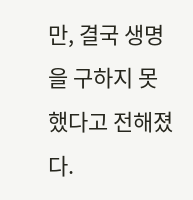만, 결국 생명을 구하지 못했다고 전해졌다.